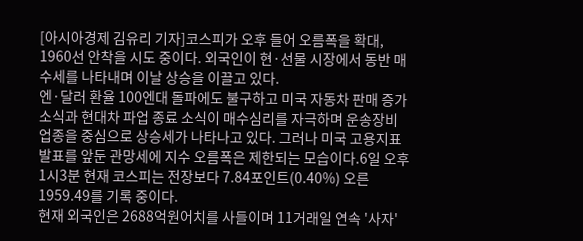[아시아경제 김유리 기자]코스피가 오후 들어 오름폭을 확대, 1960선 안착을 시도 중이다. 외국인이 현·선물 시장에서 동반 매수세를 나타내며 이날 상승을 이끌고 있다.
엔·달러 환율 100엔대 돌파에도 불구하고 미국 자동차 판매 증가 소식과 현대차 파업 종료 소식이 매수심리를 자극하며 운송장비 업종을 중심으로 상승세가 나타나고 있다. 그러나 미국 고용지표 발표를 앞둔 관망세에 지수 오름폭은 제한되는 모습이다.6일 오후 1시3분 현재 코스피는 전장보다 7.84포인트(0.40%) 오른 1959.49를 기록 중이다.
현재 외국인은 2688억원어치를 사들이며 11거래일 연속 '사자'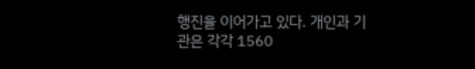행진을 이어가고 있다. 개인과 기관은 각각 1560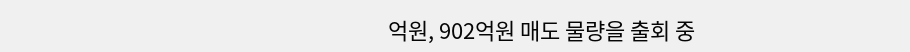억원, 902억원 매도 물량을 출회 중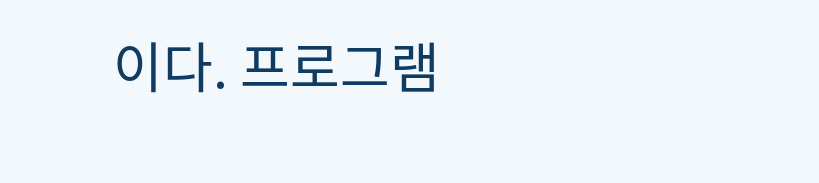이다. 프로그램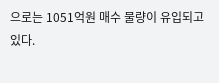으로는 1051억원 매수 물량이 유입되고 있다.